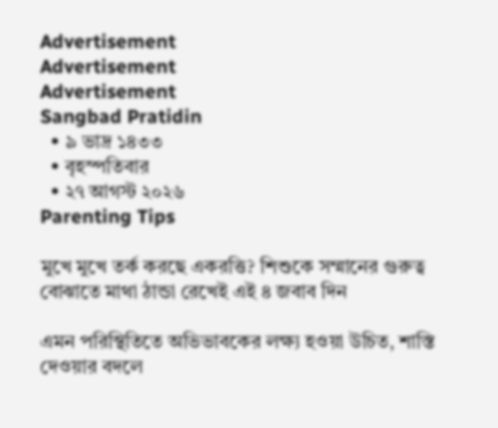Advertisement
Advertisement
Advertisement
Sangbad Pratidin
  • ৯ ভাদ্র ১৪৩৩
  • বৃহস্পতিবার
  • ২৭ আগস্ট ২০২৬
Parenting Tips

মুখে মুখে তর্ক করছে একরত্তি? শিশুকে সম্মানের গুরুত্ব বোঝাতে মাথা ঠান্ডা রেখেই এই ৪ জবাব দিন

এমন পরিস্থিতিতে অভিভাবকের লক্ষ্য হওয়া উচিত, শাস্তি দেওয়ার বদলে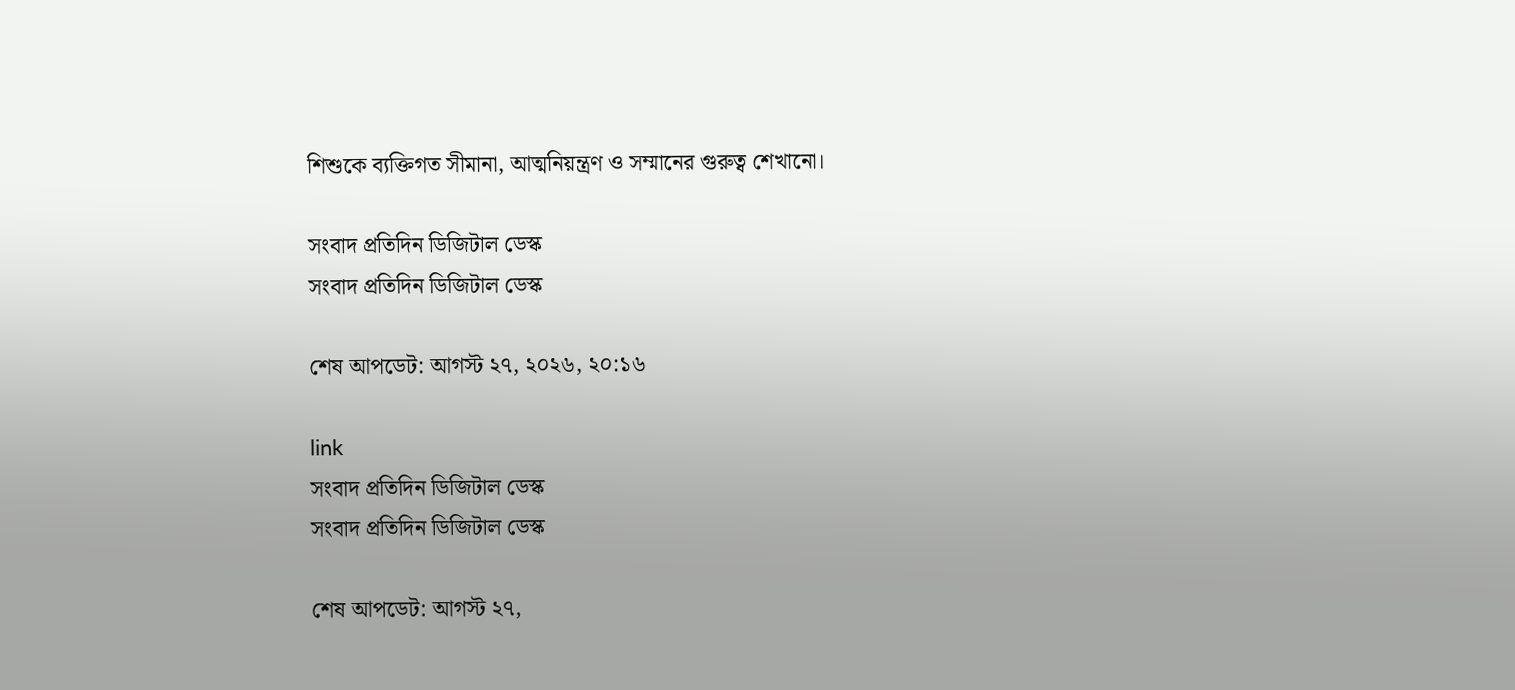শিশুকে ব্যক্তিগত সীমানা, আত্মনিয়ন্ত্রণ ও সম্মানের গুরুত্ব শেখানো।

সংবাদ প্রতিদিন ডিজিটাল ডেস্ক
সংবাদ প্রতিদিন ডিজিটাল ডেস্ক

শেষ আপডেট: আগস্ট ২৭, ২০২৬, ২০:১৬

link
সংবাদ প্রতিদিন ডিজিটাল ডেস্ক
সংবাদ প্রতিদিন ডিজিটাল ডেস্ক

শেষ আপডেট: আগস্ট ২৭,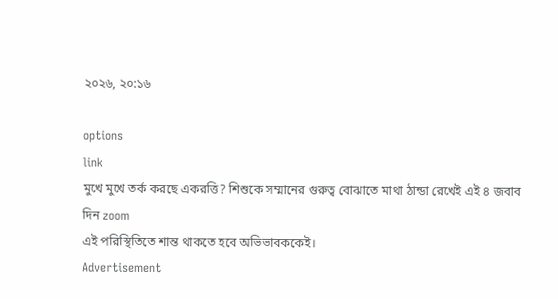২০২৬, ২০:১৬

options
link
মুখে মুখে তর্ক করছে একরত্তি? শিশুকে সম্মানের গুরুত্ব বোঝাতে মাথা ঠান্ডা রেখেই এই ৪ জবাব দিন zoom
এই পরিস্থিতিতে শান্ত থাকতে হবে অভিভাবককেই।
Advertisement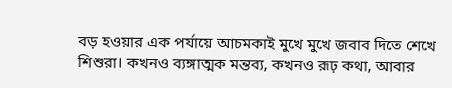বড় হওয়ার এক পর্যায়ে আচমকাই মুখে মুখে জবাব দিতে শেখে শিশুরা। কখনও ব্যঙ্গাত্মক মন্তব্য, কখনও রূঢ় কথা, আবার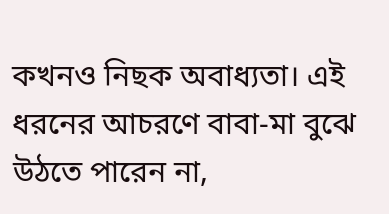কখনও নিছক অবাধ্যতা। এই ধরনের আচরণে বাবা-মা বুঝে উঠতে পারেন না,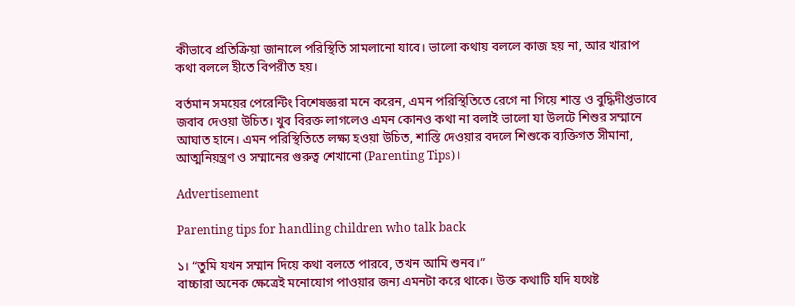কীভাবে প্রতিক্রিয়া জানালে পরিস্থিতি সামলানো যাবে। ভালো কথায় বললে কাজ হয় না, আর খারাপ কথা বললে হীতে বিপরীত হয়।

বর্তমান সময়ের পেরেন্টিং বিশেষজ্ঞরা মনে করেন, এমন পরিস্থিতিতে রেগে না গিয়ে শান্ত ও বুদ্ধিদীপ্তভাবে জবাব দেওয়া উচিত। খুব বিরক্ত লাগলেও এমন কোনও কথা না বলাই ভালো যা উলটে শিশুর সম্মানে আঘাত হানে। এমন পরিস্থিতিতে লক্ষ্য হওয়া উচিত, শাস্তি দেওয়ার বদলে শিশুকে ব্যক্তিগত সীমানা, আত্মনিয়ন্ত্রণ ও সম্মানের গুরুত্ব শেখানো (Parenting Tips)।

Advertisement

Parenting tips for handling children who talk back

১। “তুমি যখন সম্মান দিয়ে কথা বলতে পারবে, তখন আমি শুনব।”
বাচ্চারা অনেক ক্ষেত্রেই মনোযোগ পাওয়ার জন্য এমনটা করে থাকে। উক্ত কথাটি যদি যথেষ্ট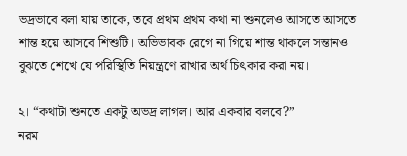ভদ্রভাবে বলা যায় তাকে, তবে প্রথম প্রথম কথা না শুনলেও আসতে আসতে শান্ত হয়ে আসবে শিশুটি। অভিভাবক রেগে না গিয়ে শান্ত থাকলে সন্তানও বুঝতে শেখে যে পরিস্থিতি নিয়ন্ত্রণে রাখার অর্থ চিৎকার করা নয়।

২। “কথাটা শুনতে একটু অভদ্র লাগল। আর একবার বলবে?”
নরম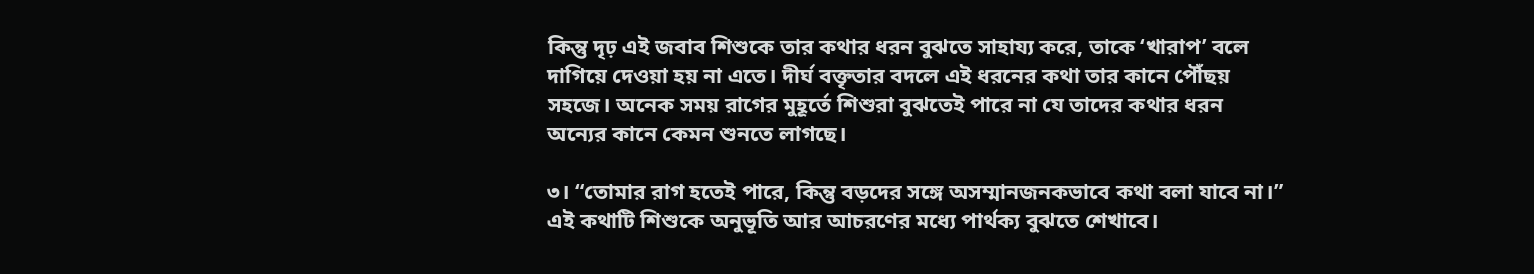কিন্তু দৃঢ় এই জবাব শিশুকে তার কথার ধরন বুঝতে সাহায্য করে, তাকে ‘খারাপ’ বলে দাগিয়ে দেওয়া হয় না এতে। দীর্ঘ বক্তৃতার বদলে এই ধরনের কথা তার কানে পৌঁছয় সহজে। অনেক সময় রাগের মুহূর্তে শিশুরা বুঝতেই পারে না যে তাদের কথার ধরন অন্যের কানে কেমন শুনতে লাগছে।

৩। “তোমার রাগ হতেই পারে, কিন্তু বড়দের সঙ্গে অসম্মানজনকভাবে কথা বলা যাবে না।”
এই কথাটি শিশুকে অনুভূতি আর আচরণের মধ্যে পার্থক্য বুঝতে শেখাবে।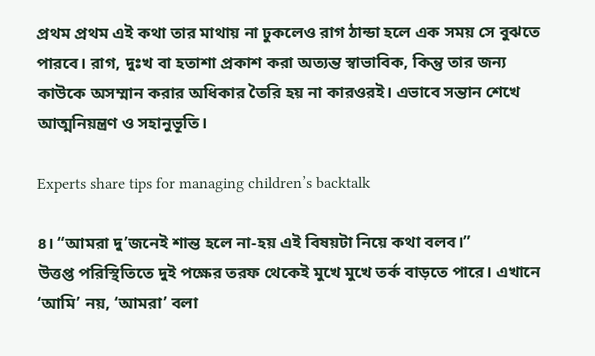প্রথম প্রথম এই কথা তার মাথায় না ঢুকলেও রাগ ঠান্ডা হলে এক সময় সে বুঝতে পারবে। রাগ, দুঃখ বা হতাশা প্রকাশ করা অত্যন্ত স্বাভাবিক, কিন্তু তার জন্য কাউকে অসম্মান করার অধিকার তৈরি হয় না কারওরই। এভাবে সন্তান শেখে আত্মনিয়ন্ত্রণ ও সহানুভূতি।

Experts share tips for managing children’s backtalk

৪। “আমরা দু’জনেই শান্ত হলে না-হয় এই বিষয়টা নিয়ে কথা বলব।”
উত্তপ্ত পরিস্থিতিতে দুই পক্ষের তরফ থেকেই মুখে মুখে তর্ক বাড়তে পারে। এখানে ‘আমি’ নয়, ‘আমরা’ বলা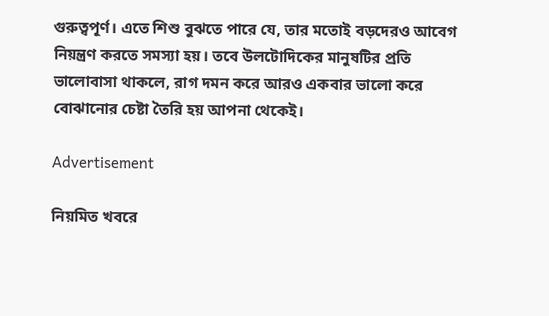গুরুত্বপূর্ণ। এতে শিশু বুঝতে পারে যে, তার মতোই বড়দেরও আবেগ নিয়ন্ত্রণ করতে সমস্যা হয়। তবে উলটোদিকের মানুষটির প্রতি ভালোবাসা থাকলে, রাগ দমন করে আরও একবার ভালো করে বোঝানোর চেষ্টা তৈরি হয় আপনা থেকেই।

Advertisement

নিয়মিত খবরে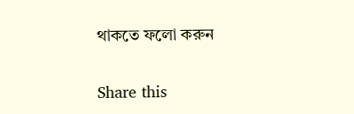থাকতে ফলো করুন

Share this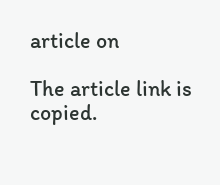article on

The article link is copied.